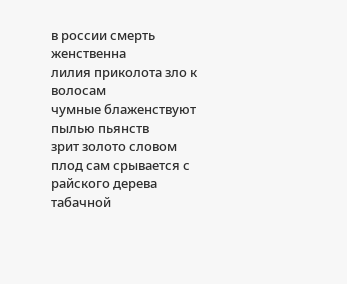в россии смерть женственна
лилия приколота зло к волосам
чумные блаженствуют пылью пьянств
зрит золото словом
плод сам срывается с райского дерева
табачной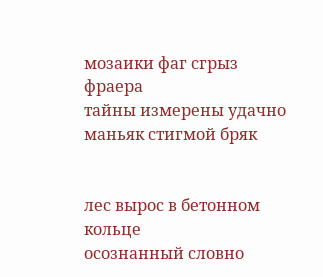мозаики фаг сгрыз фраера
тайны измерены удачно
маньяк стигмой бряк


лес вырос в бетонном кольце
осознанный словно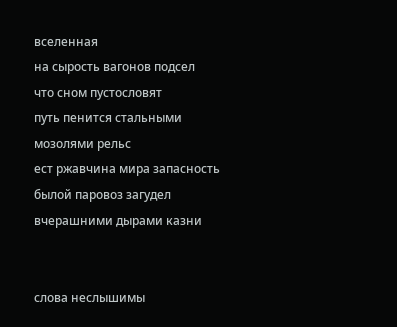вселенная
на сырость вагонов подсел
что сном пустословят
путь пенится стальными мозолями рельс
ест ржавчина мира запасность
былой паровоз загудел
вчерашними дырами казни


слова неслышимы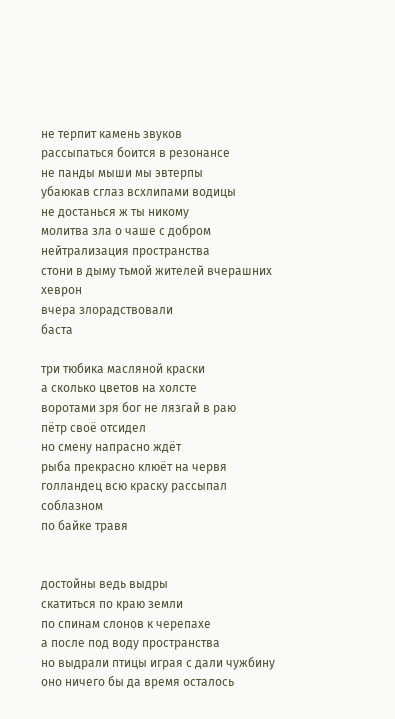не терпит камень звуков
рассыпаться боится в резонансе
не панды мыши мы эвтерпы
убаюкав сглаз всхлипами водицы
не достанься ж ты никому
молитва зла о чаше с добром
нейтрализация пространства
стони в дыму тьмой жителей вчерашних
хеврон
вчера злорадствовали
баста

три тюбика масляной краски
а сколько цветов на холсте
воротами зря бог не лязгай в раю
пётр своё отсидел
но смену напрасно ждёт
рыба прекрасно клюёт на червя
голландец всю краску рассыпал соблазном
по байке травя


достойны ведь выдры
скатиться по краю земли
по спинам слонов к черепахе
а после под воду пространства
но выдрали птицы играя с дали чужбину
оно ничего бы да время осталось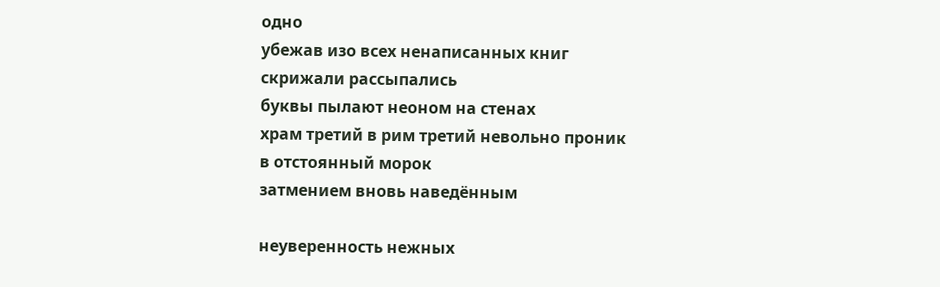одно
убежав изо всех ненаписанных книг
скрижали рассыпались
буквы пылают неоном на стенах
храм третий в рим третий невольно проник
в отстоянный морок
затмением вновь наведённым

неуверенность нежных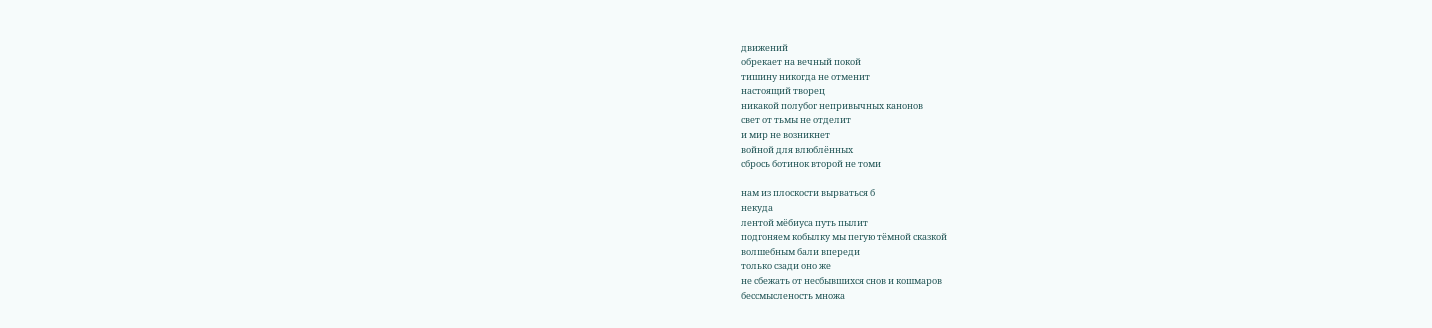движений
обрекает на вечный покой
тишину никогда не отменит
настоящий творец
никакой полубог непривычных канонов
свет от тьмы не отделит
и мир не возникнет
войной для влюблённых
сбрось ботинок второй не томи

нам из плоскости вырваться б
некуда
лентой мёбиуса путь пылит
подгоняем кобылку мы пегую тёмной сказкой
волшебным бали впереди
только сзади оно же
не сбежать от несбывшихся снов и кошмаров
бессмысленость множа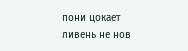пони цокает
ливень не нов